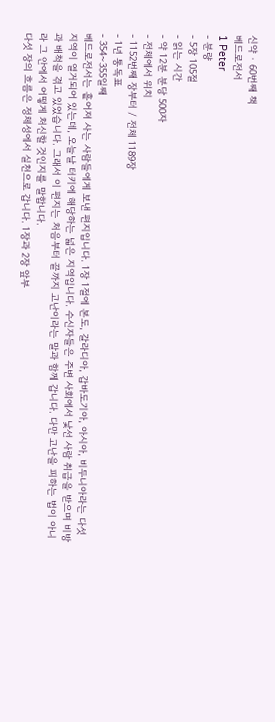신약 · 60번째 책
베드로전서
1 Peter
- 분량
- 5장 105절
- 읽는 시간
- 약 12분 분당 500자
- 전체에서 위치
- 1152번째 장부터 / 전체 1189장
- 1년 통독표
- 354~355일째
베드로전서는 흩어져 사는 사람들에게 보낸 편지입니다. 1장 1절에 본도, 갈라디아, 갑바도기아, 아시아, 비두니아라는 다섯 지역이 열거되어 있는데, 오늘날 터키에 해당하는 넓은 지역입니다. 수신자들은 주변 사회에서 낯선 사람 취급을 받으며 비방과 배척을 겪고 있었습니다. 그래서 이 편지는 처음부터 끝까지 고난이라는 말과 함께 갑니다. 다만 고난을 피하는 법이 아니라 그 안에서 어떻게 처신할 것인지를 말합니다.
다섯 장의 흐름은 정체성에서 실천으로 갑니다. 1장과 2장 앞부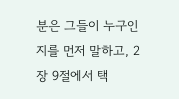분은 그들이 누구인지를 먼저 말하고, 2장 9절에서 택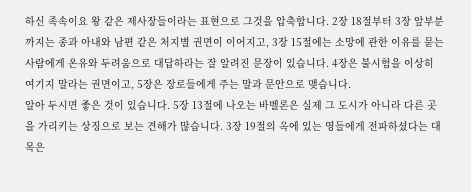하신 족속이요 왕 같은 제사장들이라는 표현으로 그것을 압축합니다. 2장 18절부터 3장 앞부분까지는 종과 아내와 남편 같은 처지별 권면이 이어지고, 3장 15절에는 소망에 관한 이유를 묻는 사람에게 온유와 두려움으로 대답하라는 잘 알려진 문장이 있습니다. 4장은 불시험을 이상히 여기지 말라는 권면이고, 5장은 장로들에게 주는 말과 문안으로 맺습니다.
알아 두시면 좋은 것이 있습니다. 5장 13절에 나오는 바벨론은 실제 그 도시가 아니라 다른 곳을 가리키는 상징으로 보는 견해가 많습니다. 3장 19절의 옥에 있는 영들에게 전파하셨다는 대목은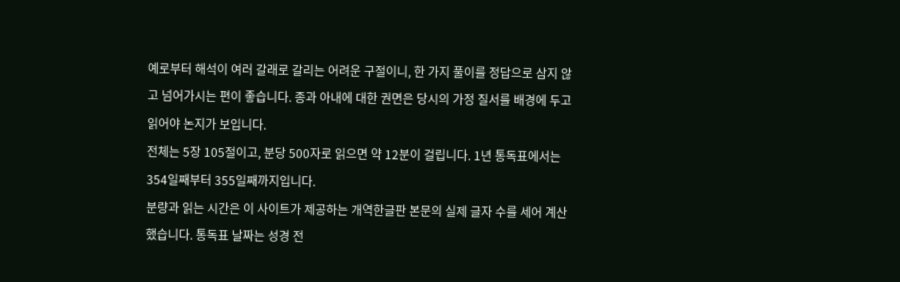예로부터 해석이 여러 갈래로 갈리는 어려운 구절이니, 한 가지 풀이를 정답으로 삼지 않고 넘어가시는 편이 좋습니다. 종과 아내에 대한 권면은 당시의 가정 질서를 배경에 두고 읽어야 논지가 보입니다.
전체는 5장 105절이고, 분당 500자로 읽으면 약 12분이 걸립니다. 1년 통독표에서는 354일째부터 355일째까지입니다.
분량과 읽는 시간은 이 사이트가 제공하는 개역한글판 본문의 실제 글자 수를 세어 계산했습니다. 통독표 날짜는 성경 전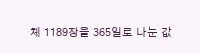체 1189장을 365일로 나눈 값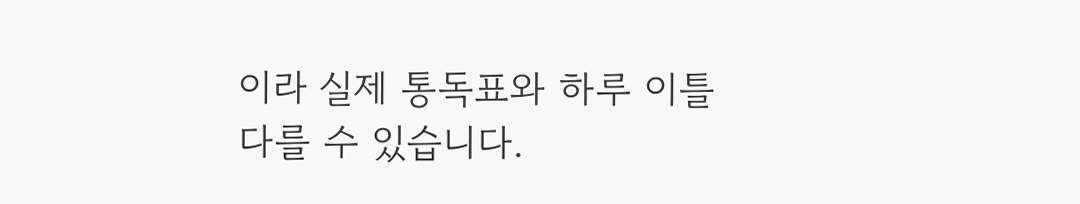이라 실제 통독표와 하루 이틀 다를 수 있습니다.